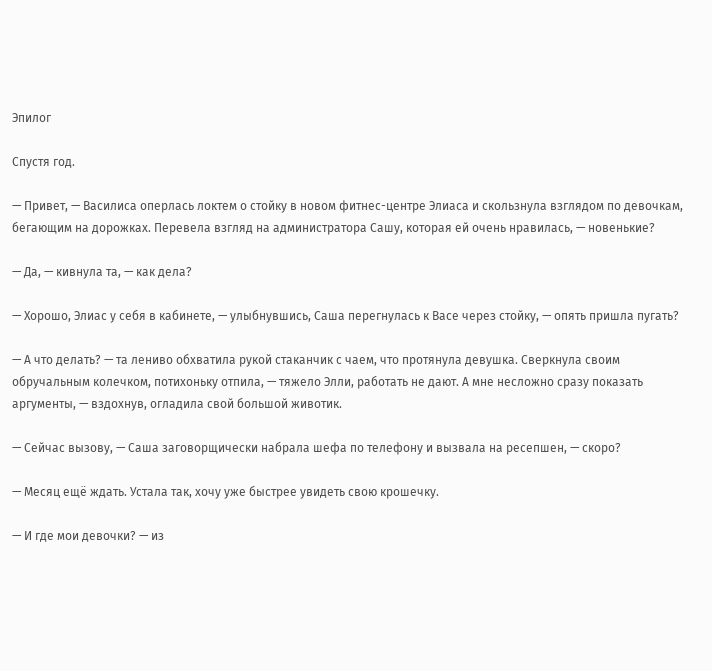Эпилог

Спустя год.

— Привет, — Василиса оперлась локтем о стойку в новом фитнес-центре Элиаса и скользнула взглядом по девочкам, бегающим на дорожках. Перевела взгляд на администратора Сашу, которая ей очень нравилась, — новенькие?

— Да, — кивнула та, — как дела?

— Хорошо, Элиас у себя в кабинете, — улыбнувшись, Саша перегнулась к Васе через стойку, — опять пришла пугать?

— А что делать? — та лениво обхватила рукой стаканчик с чаем, что протянула девушка. Сверкнула своим обручальным колечком, потихоньку отпила, — тяжело Элли, работать не дают. А мне несложно сразу показать аргументы, — вздохнув, огладила свой большой животик.

— Сейчас вызову, — Саша заговорщически набрала шефа по телефону и вызвала на ресепшен, — скоро?

— Месяц ещё ждать. Устала так, хочу уже быстрее увидеть свою крошечку.

— И где мои девочки? — из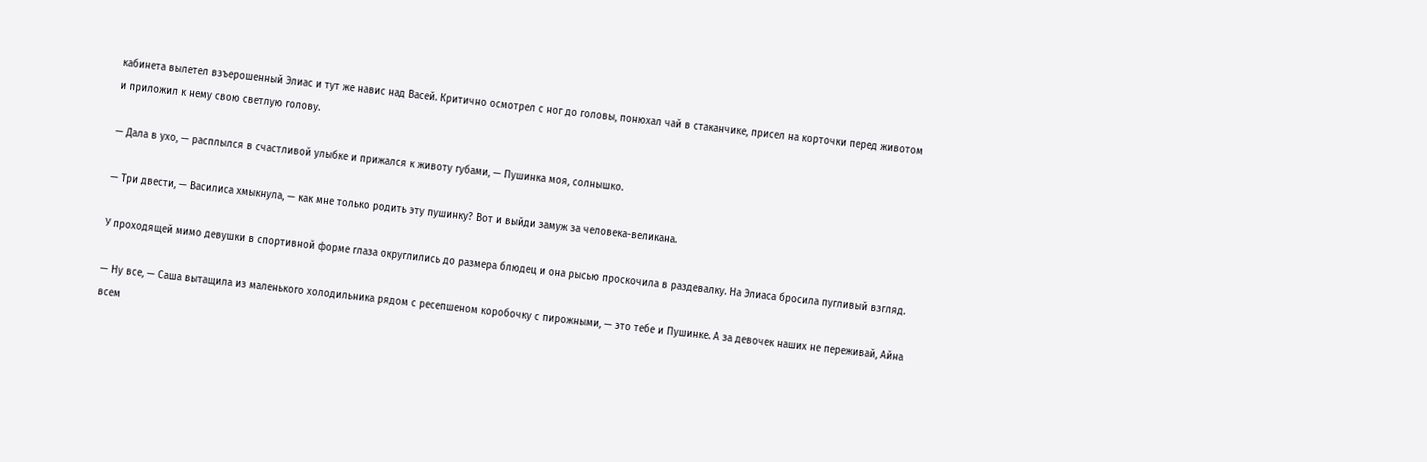кабинета вылетел взъерошенный Элиас и тут же навис над Васей. Критично осмотрел с ног до головы, понюхал чай в стаканчике, присел на корточки перед животом и приложил к нему свою светлую голову.

— Дала в ухо, — расплылся в счастливой улыбке и прижался к животу губами, — Пушинка моя, солнышко.

— Три двести, — Василиса хмыкнула, — как мне только родить эту пушинку? Вот и выйди замуж за человека-великана.

У проходящей мимо девушки в спортивной форме глаза округлились до размера блюдец и она рысью проскочила в раздевалку. На Элиаса бросила пугливый взгляд.

— Ну все, — Саша вытащила из маленького холодильника рядом с ресепшеном коробочку с пирожными, — это тебе и Пушинке. А за девочек наших не переживай, Айна всем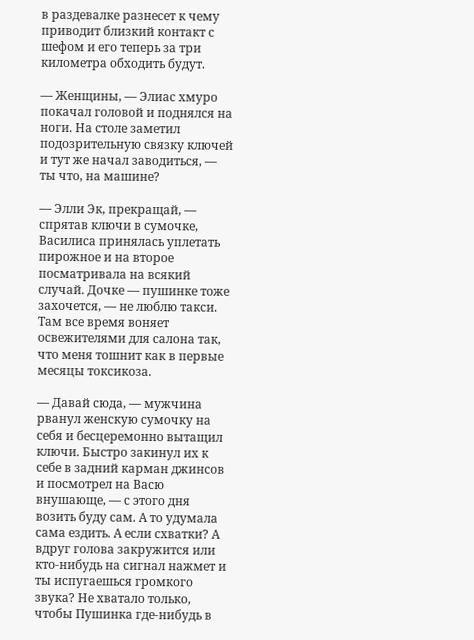в раздевалке разнесет к чему приводит близкий контакт с шефом и его теперь за три километра обходить будут.

— Женщины, — Элиас хмуро покачал головой и поднялся на ноги. На столе заметил подозрительную связку ключей и тут же начал заводиться, — ты что, на машине?

— Элли Эк, прекращай, — спрятав ключи в сумочке, Василиса принялась уплетать пирожное и на второе посматривала на всякий случай. Дочке — пушинке тоже захочется, — не люблю такси. Там все время воняет освежителями для салона так, что меня тошнит как в первые месяцы токсикоза.

— Давай сюда, — мужчина рванул женскую сумочку на себя и бесцеремонно вытащил ключи. Быстро закинул их к себе в задний карман джинсов и посмотрел на Васю внушающе, — с этого дня возить буду сам. А то удумала сама ездить. А если схватки? А вдруг голова закружится или кто-нибудь на сигнал нажмет и ты испугаешься громкого звука? Не хватало только, чтобы Пушинка где-нибудь в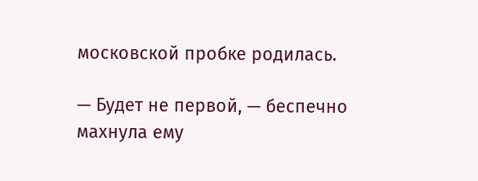московской пробке родилась.

— Будет не первой, — беспечно махнула ему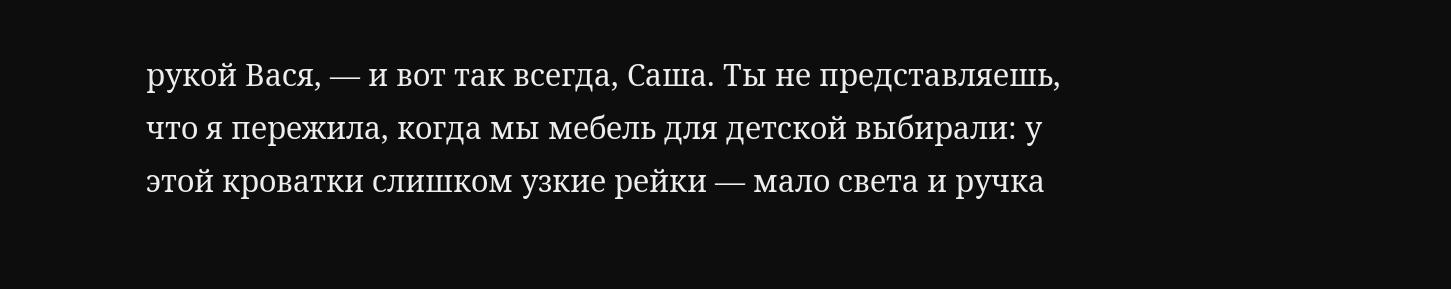рукой Вася, — и вот так всегда, Саша. Ты не представляешь, что я пережила, когда мы мебель для детской выбирали: у этой кроватки слишком узкие рейки — мало света и ручка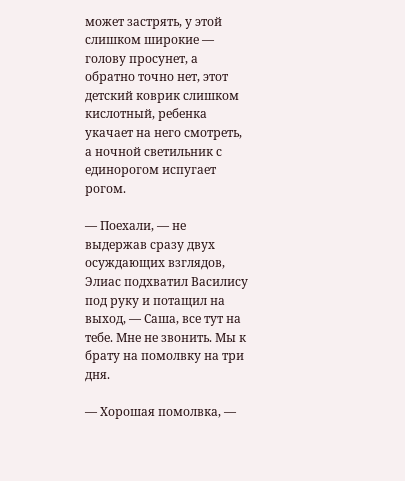может застрять, у этой слишком широкие — голову просунет, а обратно точно нет, этот детский коврик слишком кислотный, ребенка укачает на него смотреть, а ночной светильник с единорогом испугает рогом.

— Поехали, — не выдержав сразу двух осуждающих взглядов, Элиас подхватил Василису под руку и потащил на выход, — Саша, все тут на тебе. Мне не звонить. Мы к брату на помолвку на три дня.

— Хорошая помолвка, —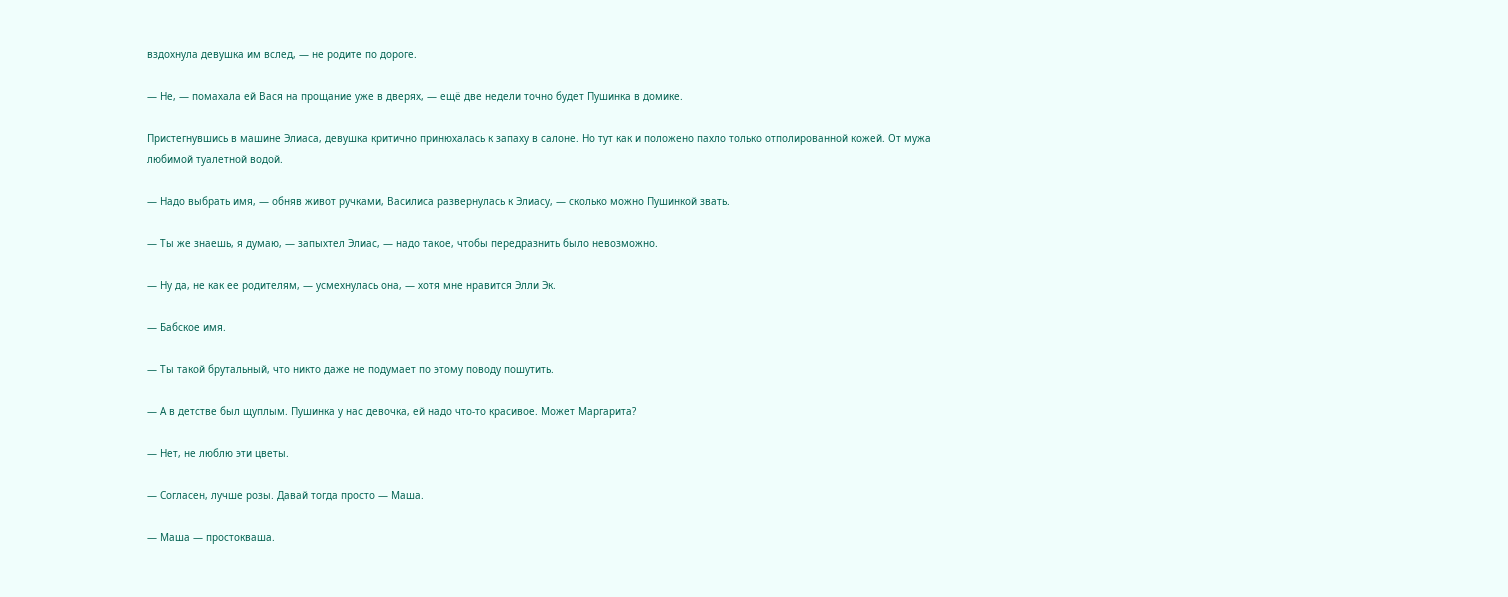вздохнула девушка им вслед, — не родите по дороге.

— Не, — помахала ей Вася на прощание уже в дверях, — ещё две недели точно будет Пушинка в домике.

Пристегнувшись в машине Элиаса, девушка критично принюхалась к запаху в салоне. Но тут как и положено пахло только отполированной кожей. От мужа любимой туалетной водой.

— Надо выбрать имя, — обняв живот ручками, Василиса развернулась к Элиасу, — сколько можно Пушинкой звать.

— Ты же знаешь, я думаю, — запыхтел Элиас, — надо такое, чтобы передразнить было невозможно.

— Ну да, не как ее родителям, — усмехнулась она, — хотя мне нравится Элли Эк.

— Бабское имя.

— Ты такой брутальный, что никто даже не подумает по этому поводу пошутить.

— А в детстве был щуплым. Пушинка у нас девочка, ей надо что-то красивое. Может Маргарита?

— Нет, не люблю эти цветы.

— Согласен, лучше розы. Давай тогда просто — Маша.

— Маша — простокваша.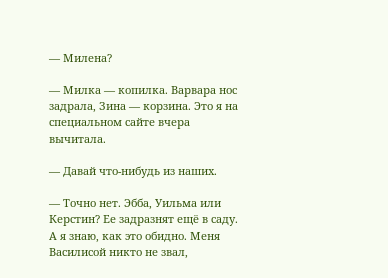— Милена?

— Милка — копилка. Варвара нос задрала, Зина — корзина. Это я на специальном сайте вчера вычитала.

— Давай что-нибудь из наших.

— Точно нет. Эбба, Уильма или Керстин? Ее задразнят ещё в саду. А я знаю, как это обидно. Меня Василисой никто не звал,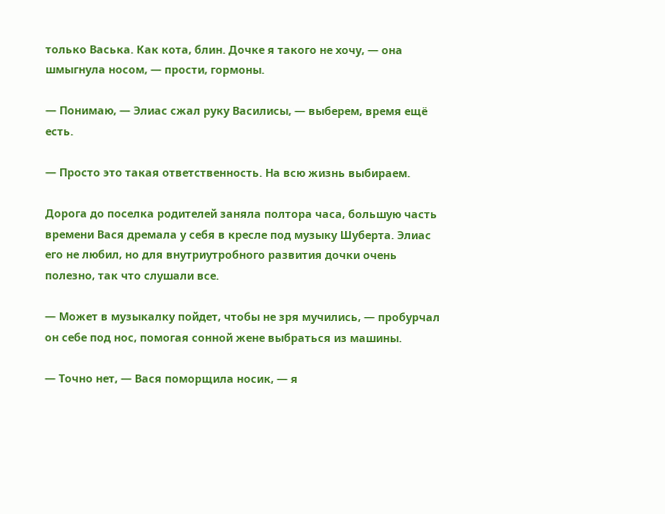только Васька. Как кота, блин. Дочке я такого не хочу, — она шмыгнула носом, — прости, гормоны.

— Понимаю, — Элиас сжал руку Василисы, — выберем, время ещё есть.

— Просто это такая ответственность. На всю жизнь выбираем.

Дорога до поселка родителей заняла полтора часа, большую часть времени Вася дремала у себя в кресле под музыку Шуберта. Элиас его не любил, но для внутриутробного развития дочки очень полезно, так что слушали все.

— Может в музыкалку пойдет, чтобы не зря мучились, — пробурчал он себе под нос, помогая сонной жене выбраться из машины.

— Точно нет, — Вася поморщила носик, — я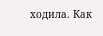ходила. Как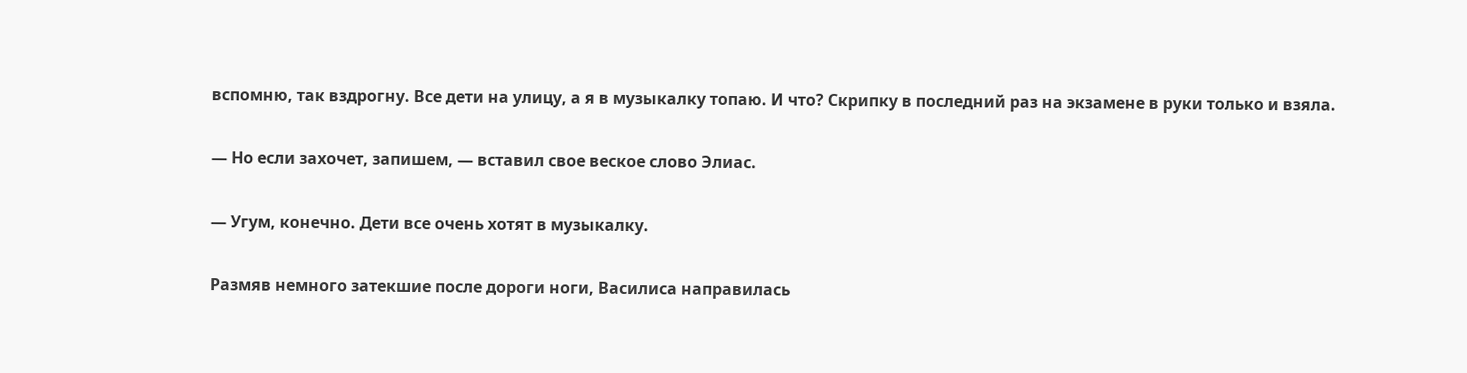вспомню, так вздрогну. Все дети на улицу, а я в музыкалку топаю. И что? Скрипку в последний раз на экзамене в руки только и взяла.

— Но если захочет, запишем, — вставил свое веское слово Элиас.

— Угум, конечно. Дети все очень хотят в музыкалку.

Размяв немного затекшие после дороги ноги, Василиса направилась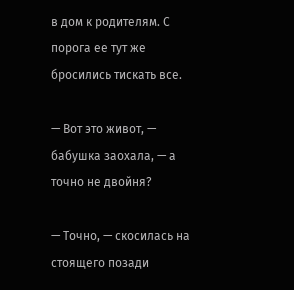в дом к родителям. С порога ее тут же бросились тискать все.

— Вот это живот, — бабушка заохала, — а точно не двойня?

— Точно, — скосилась на стоящего позади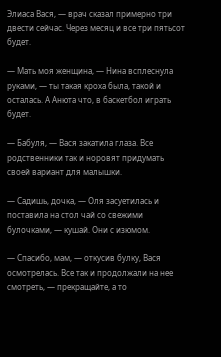Элиаса Вася, — врач сказал примерно три двести сейчас. Через месяц и все три пятьсот будет.

— Мать моя женщина, — Нина всплеснула руками, — ты такая кроха была, такой и осталась. А Анюта что, в баскетбол играть будет.

— Бабуля, — Вася закатила глаза. Все родственники так и норовят придумать своей вариант для малышки.

— Садишь, дочка, — Оля засуетилась и поставила на стол чай со свежими булочками, — кушай. Они с изюмом.

— Спасибо, мам, — откусив булку, Вася осмотрелась. Все так и продолжали на нее смотреть, — прекращайте, а то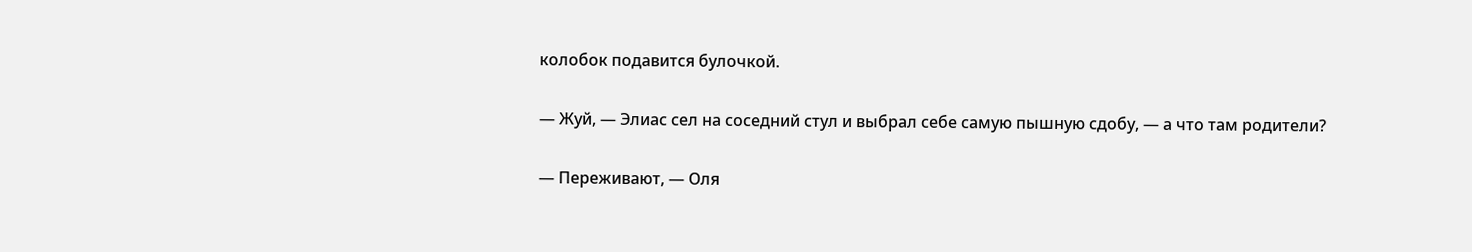колобок подавится булочкой.

— Жуй, — Элиас сел на соседний стул и выбрал себе самую пышную сдобу, — а что там родители?

— Переживают, — Оля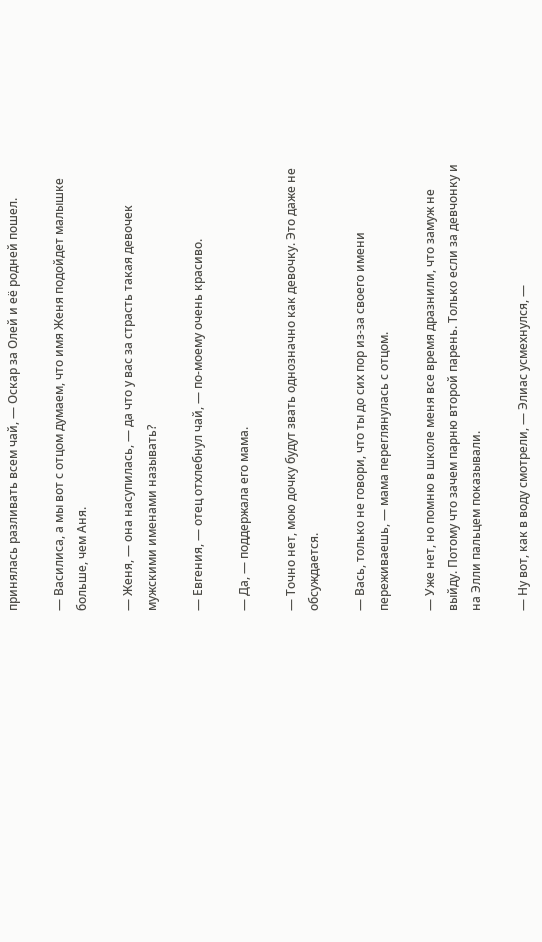принялась разливать всем чай, — Оскар за Олей и её родней пошел.

— Василиса, а мы вот с отцом думаем, что имя Женя подойдет малышке больше, чем Аня.

— Женя, — она насупилась, — да что у вас за страсть такая девочек мужскими именами называть?

— Евгения, — отец отхлебнул чай, — по-моему очень красиво.

— Да, — поддержала его мама.

— Точно нет, мою дочку будут звать однозначно как девочку. Это даже не обсуждается.

— Вась, только не говори, что ты до сих пор из-за своего имени переживаешь, — мама переглянулась с отцом.

— Уже нет, но помню в школе меня все время дразнили, что замуж не выйду. Потому что зачем парню второй парень. Только если за девчонку и на Элли пальцем показывали.

— Ну вот, как в воду смотрели, — Элиас усмехнулся, —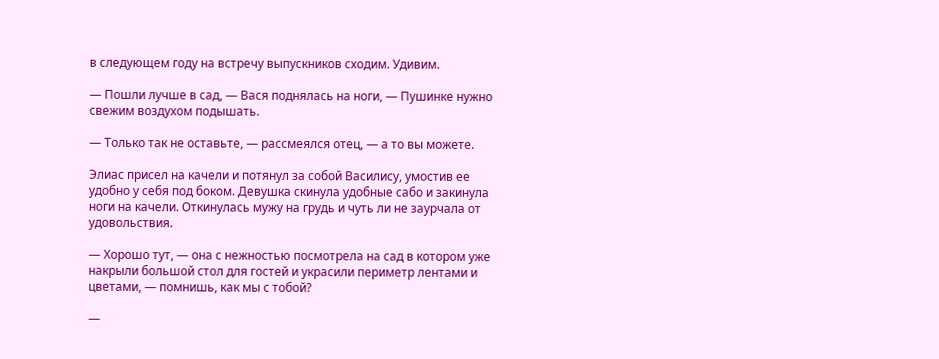в следующем году на встречу выпускников сходим. Удивим.

— Пошли лучше в сад, — Вася поднялась на ноги, — Пушинке нужно свежим воздухом подышать.

— Только так не оставьте, — рассмеялся отец, — а то вы можете.

Элиас присел на качели и потянул за собой Василису, умостив ее удобно у себя под боком. Девушка скинула удобные сабо и закинула ноги на качели. Откинулась мужу на грудь и чуть ли не заурчала от удовольствия.

— Хорошо тут, — она с нежностью посмотрела на сад в котором уже накрыли большой стол для гостей и украсили периметр лентами и цветами, — помнишь, как мы с тобой?

—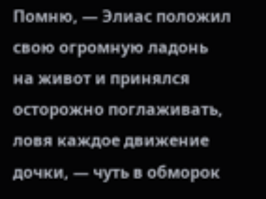Помню, — Элиас положил свою огромную ладонь на живот и принялся осторожно поглаживать, ловя каждое движение дочки, — чуть в обморок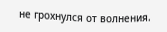не грохнулся от волнения.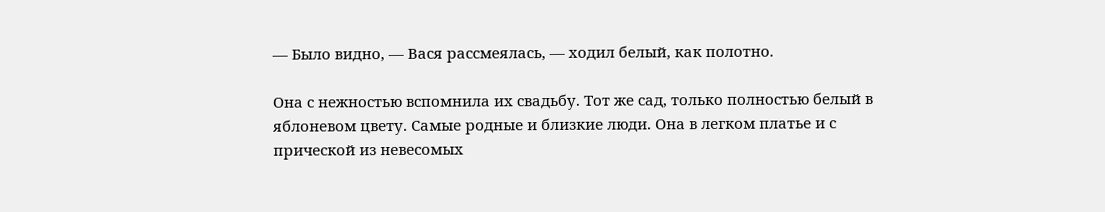— Было видно, — Вася рассмеялась, — ходил белый, как полотно.

Она с нежностью вспомнила их свадьбу. Тот же сад, только полностью белый в яблоневом цвету. Самые родные и близкие люди. Она в легком платье и с прической из невесомых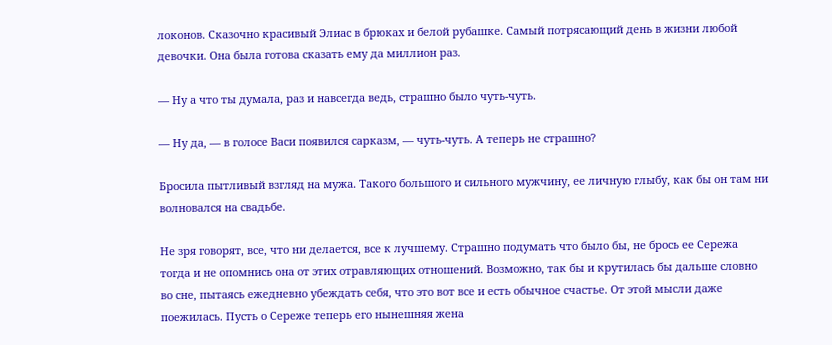локонов. Сказочно красивый Элиас в брюках и белой рубашке. Самый потрясающий день в жизни любой девочки. Она была готова сказать ему да миллион раз.

— Ну а что ты думала, раз и навсегда ведь, страшно было чуть-чуть.

— Ну да, — в голосе Васи появился сарказм, — чуть-чуть. А теперь не страшно?

Бросила пытливый взгляд на мужа. Такого большого и сильного мужчину, ее личную глыбу, как бы он там ни волновался на свадьбе.

Не зря говорят, все, что ни делается, все к лучшему. Страшно подумать что было бы, не брось ее Сережа тогда и не опомнись она от этих отравляющих отношений. Возможно, так бы и крутилась бы дальше словно во сне, пытаясь ежедневно убеждать себя, что это вот все и есть обычное счастье. От этой мысли даже поежилась. Пусть о Сереже теперь его нынешняя жена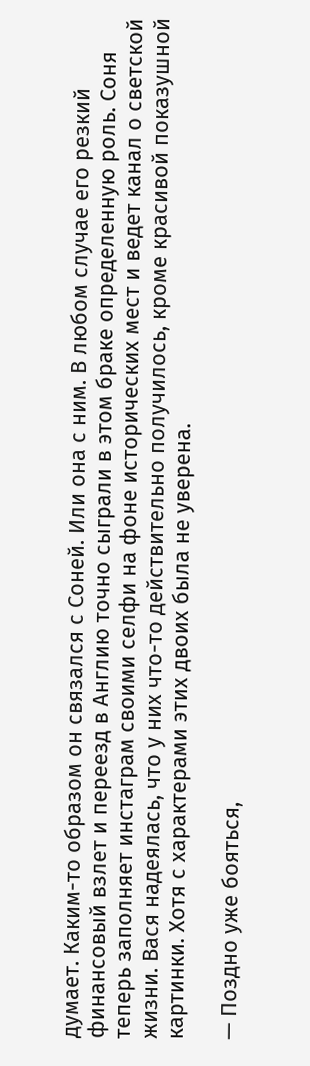думает. Каким-то образом он связался с Соней. Или она с ним. В любом случае его резкий финансовый взлет и переезд в Англию точно сыграли в этом браке определенную роль. Соня теперь заполняет инстаграм своими селфи на фоне исторических мест и ведет канал о светской жизни. Вася надеялась, что у них что-то действительно получилось, кроме красивой показушной картинки. Хотя с характерами этих двоих была не уверена.

— Поздно уже бояться,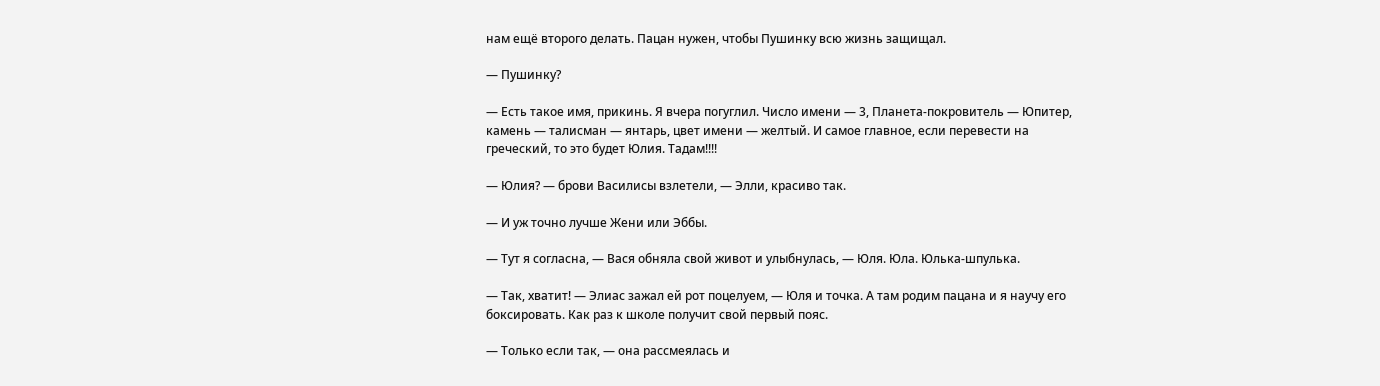нам ещё второго делать. Пацан нужен, чтобы Пушинку всю жизнь защищал.

— Пушинку?

— Есть такое имя, прикинь. Я вчера погуглил. Число имени — 3, Планета-покровитель — Юпитер, камень — талисман — янтарь, цвет имени — желтый. И самое главное, если перевести на греческий, то это будет Юлия. Тадам!!!!

— Юлия? — брови Василисы взлетели, — Элли, красиво так.

— И уж точно лучше Жени или Эббы.

— Тут я согласна, — Вася обняла свой живот и улыбнулась, — Юля. Юла. Юлька-шпулька.

— Так, хватит! — Элиас зажал ей рот поцелуем, — Юля и точка. А там родим пацана и я научу его боксировать. Как раз к школе получит свой первый пояс.

— Только если так, — она рассмеялась и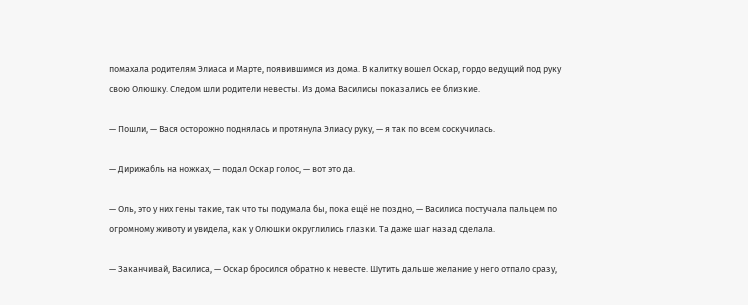помахала родителям Элиаса и Марте, появившимся из дома. В калитку вошел Оскар, гордо ведущий под руку свою Олюшку. Следом шли родители невесты. Из дома Василисы показались ее близкие.

— Пошли, — Вася осторожно поднялась и протянула Элиасу руку, — я так по всем соскучилась.

— Дирижабль на ножках, — подал Оскар голос, — вот это да.

— Оль, это у них гены такие, так что ты подумала бы, пока ещё не поздно, — Василиса постучала пальцем по огромному животу и увидела, как у Олюшки округлились глазки. Та даже шаг назад сделала.

— Заканчивай, Василиса, — Оскар бросился обратно к невесте. Шутить дальше желание у него отпало сразу,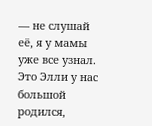— не слушай её, я у мамы уже все узнал. Это Элли у нас большой родился,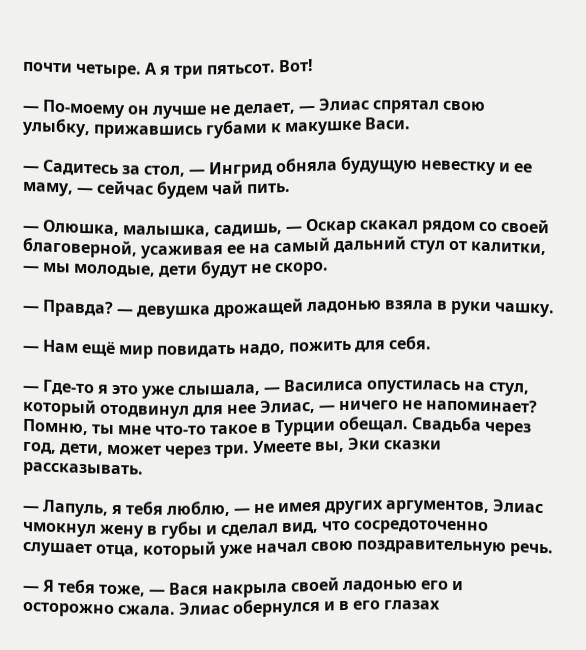почти четыре. А я три пятьсот. Вот!

— По-моему он лучше не делает, — Элиас спрятал свою улыбку, прижавшись губами к макушке Васи.

— Садитесь за стол, — Ингрид обняла будущую невестку и ее маму, — сейчас будем чай пить.

— Олюшка, малышка, садишь, — Оскар скакал рядом со своей благоверной, усаживая ее на самый дальний стул от калитки, — мы молодые, дети будут не скоро.

— Правда? — девушка дрожащей ладонью взяла в руки чашку.

— Нам ещё мир повидать надо, пожить для себя.

— Где-то я это уже слышала, — Василиса опустилась на стул, который отодвинул для нее Элиас, — ничего не напоминает? Помню, ты мне что-то такое в Турции обещал. Свадьба через год, дети, может через три. Умеете вы, Эки сказки рассказывать.

— Лапуль, я тебя люблю, — не имея других аргументов, Элиас чмокнул жену в губы и сделал вид, что сосредоточенно слушает отца, который уже начал свою поздравительную речь.

— Я тебя тоже, — Вася накрыла своей ладонью его и осторожно сжала. Элиас обернулся и в его глазах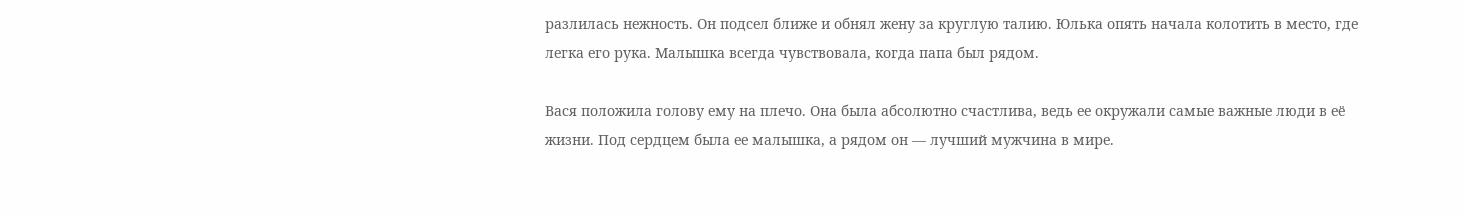разлилась нежность. Он подсел ближе и обнял жену за круглую талию. Юлька опять начала колотить в место, где легка его рука. Малышка всегда чувствовала, когда папа был рядом.

Вася положила голову ему на плечо. Она была абсолютно счастлива, ведь ее окружали самые важные люди в её жизни. Под сердцем была ее малышка, а рядом он — лучший мужчина в мире.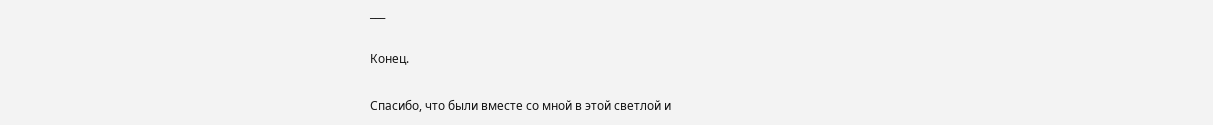___

Конец.

Спасибо, что были вместе со мной в этой светлой и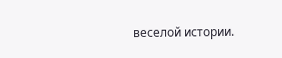веселой истории.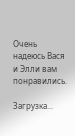Очень надеюсь Вася и Элли вам понравились.

Загрузка...